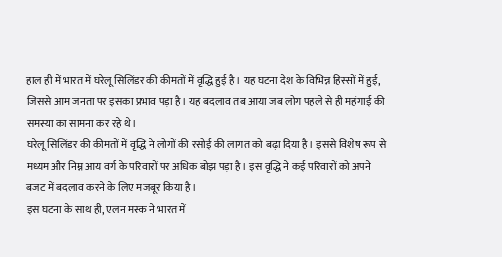हाल ही में भारत में घरेलू सिलिंडर की कीमतों में वृद्धि हुई है। यह घटना देश के विभिन्न हिस्सों में हुई, जिससे आम जनता पर इसका प्रभाव पड़ा है। यह बदलाव तब आया जब लोग पहले से ही महंगाई की समस्या का सामना कर रहे थे।
घरेलू सिलिंडर की कीमतों में वृद्धि ने लोगों की रसोई की लागत को बढ़ा दिया है। इससे विशेष रूप से मध्यम और निम्न आय वर्ग के परिवारों पर अधिक बोझ पड़ा है। इस वृद्धि ने कई परिवारों को अपने बजट में बदलाव करने के लिए मजबूर किया है।
इस घटना के साथ ही, एलन मस्क ने भारत में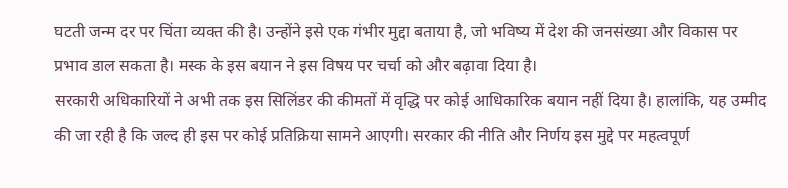घटती जन्म दर पर चिंता व्यक्त की है। उन्होंने इसे एक गंभीर मुद्दा बताया है, जो भविष्य में देश की जनसंख्या और विकास पर प्रभाव डाल सकता है। मस्क के इस बयान ने इस विषय पर चर्चा को और बढ़ावा दिया है।
सरकारी अधिकारियों ने अभी तक इस सिलिंडर की कीमतों में वृद्धि पर कोई आधिकारिक बयान नहीं दिया है। हालांकि, यह उम्मीद की जा रही है कि जल्द ही इस पर कोई प्रतिक्रिया सामने आएगी। सरकार की नीति और निर्णय इस मुद्दे पर महत्वपूर्ण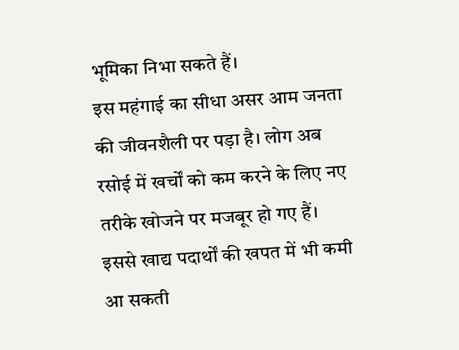भूमिका निभा सकते हैं।
इस महंगाई का सीधा असर आम जनता की जीवनशैली पर पड़ा है। लोग अब रसोई में खर्चों को कम करने के लिए नए तरीके खोजने पर मजबूर हो गए हैं। इससे खाद्य पदार्थों की खपत में भी कमी आ सकती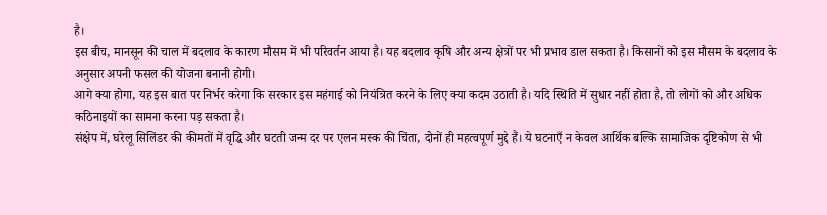है।
इस बीच, मानसून की चाल में बदलाव के कारण मौसम में भी परिवर्तन आया है। यह बदलाव कृषि और अन्य क्षेत्रों पर भी प्रभाव डाल सकता है। किसानों को इस मौसम के बदलाव के अनुसार अपनी फसल की योजना बनानी होगी।
आगे क्या होगा, यह इस बात पर निर्भर करेगा कि सरकार इस महंगाई को नियंत्रित करने के लिए क्या कदम उठाती है। यदि स्थिति में सुधार नहीं होता है, तो लोगों को और अधिक कठिनाइयों का सामना करना पड़ सकता है।
संक्षेप में, घरेलू सिलिंडर की कीमतों में वृद्धि और घटती जन्म दर पर एलन मस्क की चिंता, दोनों ही महत्वपूर्ण मुद्दे हैं। ये घटनाएँ न केवल आर्थिक बल्कि सामाजिक दृष्टिकोण से भी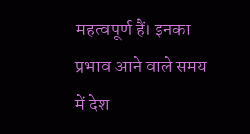महत्वपूर्ण हैं। इनका प्रभाव आने वाले समय में देश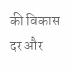की विकास दर और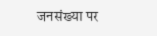जनसंख्या पर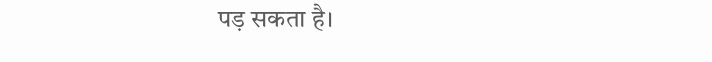पड़ सकता है।